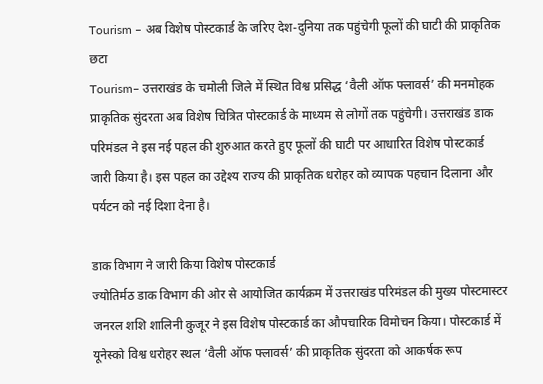Tourism – अब विशेष पोस्टकार्ड के जरिए देश-दुनिया तक पहुंचेगी फूलों की घाटी की प्राकृतिक छटा
Tourism– उत्तराखंड के चमोली जिले में स्थित विश्व प्रसिद्ध ‘वैली ऑफ फ्लावर्स’ की मनमोहक प्राकृतिक सुंदरता अब विशेष चित्रित पोस्टकार्ड के माध्यम से लोगों तक पहुंचेगी। उत्तराखंड डाक परिमंडल ने इस नई पहल की शुरुआत करते हुए फूलों की घाटी पर आधारित विशेष पोस्टकार्ड जारी किया है। इस पहल का उद्देश्य राज्य की प्राकृतिक धरोहर को व्यापक पहचान दिलाना और पर्यटन को नई दिशा देना है।

डाक विभाग ने जारी किया विशेष पोस्टकार्ड
ज्योतिर्मठ डाक विभाग की ओर से आयोजित कार्यक्रम में उत्तराखंड परिमंडल की मुख्य पोस्टमास्टर जनरल शशि शालिनी कुजूर ने इस विशेष पोस्टकार्ड का औपचारिक विमोचन किया। पोस्टकार्ड में यूनेस्को विश्व धरोहर स्थल ‘वैली ऑफ फ्लावर्स’ की प्राकृतिक सुंदरता को आकर्षक रूप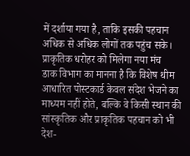में दर्शाया गया है, ताकि इसकी पहचान अधिक से अधिक लोगों तक पहुंच सके।
प्राकृतिक धरोहर को मिलेगा नया मंच
डाक विभाग का मानना है कि विशेष थीम आधारित पोस्टकार्ड केवल संदेश भेजने का माध्यम नहीं होते, बल्कि वे किसी स्थान की सांस्कृतिक और प्राकृतिक पहचान को भी देश-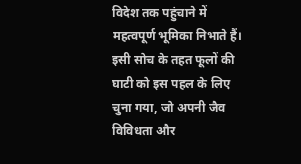विदेश तक पहुंचाने में महत्वपूर्ण भूमिका निभाते हैं। इसी सोच के तहत फूलों की घाटी को इस पहल के लिए चुना गया, जो अपनी जैव विविधता और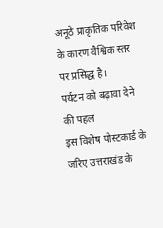अनूठे प्राकृतिक परिवेश के कारण वैश्विक स्तर पर प्रसिद्ध है।
पर्यटन को बढ़ावा देने की पहल
इस विशेष पोस्टकार्ड के जरिए उत्तराखंड के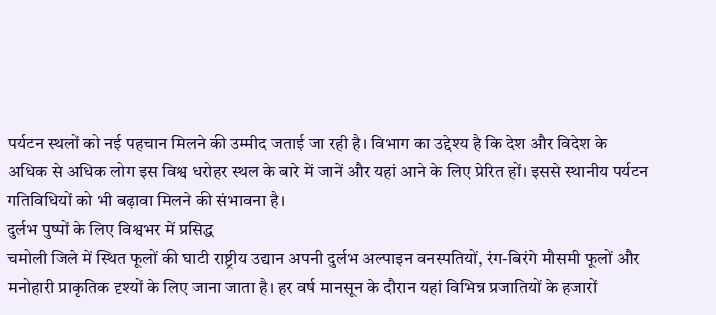पर्यटन स्थलों को नई पहचान मिलने की उम्मीद जताई जा रही है। विभाग का उद्देश्य है कि देश और विदेश के अधिक से अधिक लोग इस विश्व धरोहर स्थल के बारे में जानें और यहां आने के लिए प्रेरित हों। इससे स्थानीय पर्यटन गतिविधियों को भी बढ़ावा मिलने की संभावना है।
दुर्लभ पुष्पों के लिए विश्वभर में प्रसिद्ध
चमोली जिले में स्थित फूलों की घाटी राष्ट्रीय उद्यान अपनी दुर्लभ अल्पाइन वनस्पतियों, रंग-बिरंगे मौसमी फूलों और मनोहारी प्राकृतिक दृश्यों के लिए जाना जाता है। हर वर्ष मानसून के दौरान यहां विभिन्न प्रजातियों के हजारों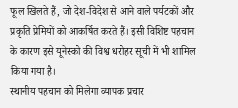फूल खिलते हैं, जो देश-विदेश से आने वाले पर्यटकों और प्रकृति प्रेमियों को आकर्षित करते हैं। इसी विशिष्ट पहचान के कारण इसे यूनेस्को की विश्व धरोहर सूची में भी शामिल किया गया है।
स्थानीय पहचान को मिलेगा व्यापक प्रचार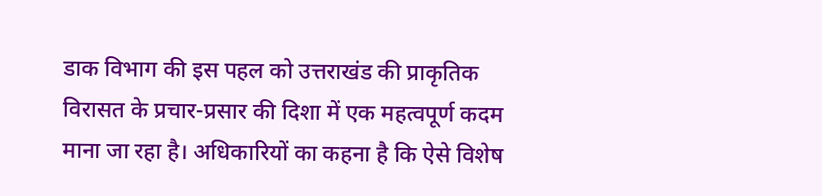डाक विभाग की इस पहल को उत्तराखंड की प्राकृतिक विरासत के प्रचार-प्रसार की दिशा में एक महत्वपूर्ण कदम माना जा रहा है। अधिकारियों का कहना है कि ऐसे विशेष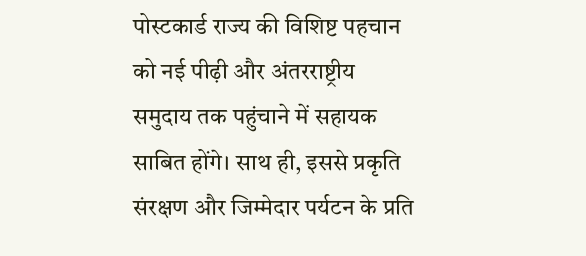पोस्टकार्ड राज्य की विशिष्ट पहचान को नई पीढ़ी और अंतरराष्ट्रीय समुदाय तक पहुंचाने में सहायक साबित होंगे। साथ ही, इससे प्रकृति संरक्षण और जिम्मेदार पर्यटन के प्रति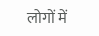लोगों में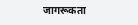जागरूकता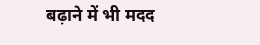बढ़ाने में भी मदद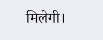मिलेगी।